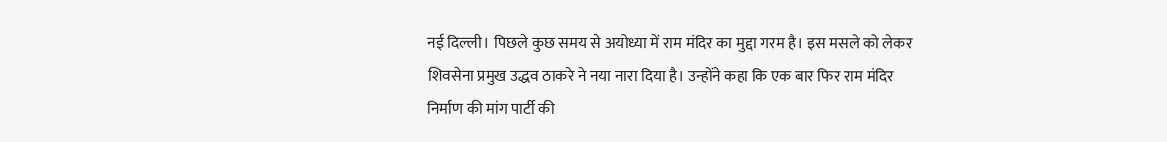नई दिल्ली। पिछले कुछ समय से अयोध्या में राम मंदिर का मुद्दा गरम है। इस मसले को लेकर शिवसेना प्रमुख उद्धव ठाकरे ने नया नारा दिया है। उन्होंने कहा कि एक बार फिर राम मंदिर निर्माण की मांग पार्टी की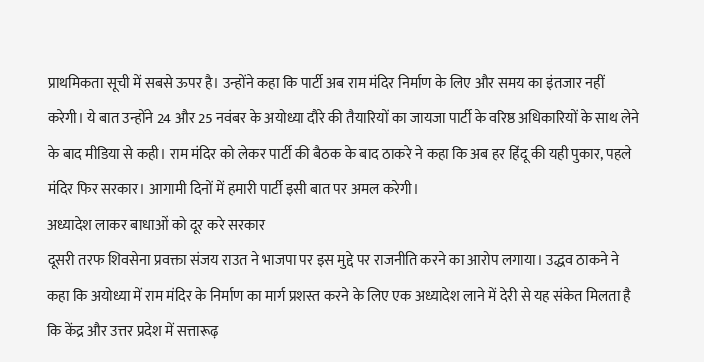प्राथमिकता सूची में सबसे ऊपर है। उन्होंने कहा कि पार्टी अब राम मंदिर निर्माण के लिए और समय का इंतजार नहीं करेगी। ये बात उन्होंने 24 और 25 नवंबर के अयोध्या दौरे की तैयारियों का जायजा पार्टी के वरिष्ठ अधिकारियों के साथ लेने के बाद मीडिया से कही। राम मंदिर को लेकर पार्टी की बैठक के बाद ठाकरे ने कहा कि अब हर हिंदू की यही पुकार, पहले मंदिर फिर सरकार। आगामी दिनों में हमारी पार्टी इसी बात पर अमल करेगी।
अध्यादेश लाकर बाधाओं को दूर करे सरकार
दूसरी तरफ शिवसेना प्रवक्ता संजय राउत ने भाजपा पर इस मुद्दे पर राजनीति करने का आरोप लगाया। उद्धव ठाकने ने कहा कि अयोध्या में राम मंदिर के निर्माण का मार्ग प्रशस्त करने के लिए एक अध्यादेश लाने में देरी से यह संकेत मिलता है कि केंद्र और उत्तर प्रदेश में सत्तारूढ़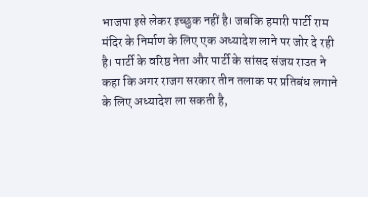भाजपा इसे लेकर इच्छुक नहीं है। जबकि हमारी पार्टी राम मंदिर के निर्माण के लिए एक अध्यादेश लाने पर जोर दे रही है। पार्टी के वरिष्ठ नेता और पार्टी के सांसद संजय राउत ने कहा कि अगर राजग सरकार तीन तलाक पर प्रतिबंध लगाने के लिए अध्यादेश ला सकती है,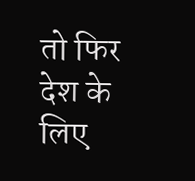तो फिर देश के लिए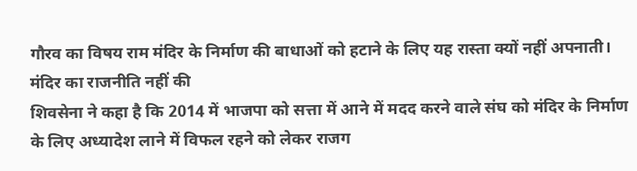गौरव का विषय राम मंदिर के निर्माण की बाधाओं को हटाने के लिए यह रास्ता क्यों नहीं अपनाती।
मंदिर का राजनीति नहीं की
शिवसेना ने कहा है कि 2014 में भाजपा को सत्ता में आने में मदद करने वाले संघ को मंदिर के निर्माण के लिए अध्यादेश लाने में विफल रहने को लेकर राजग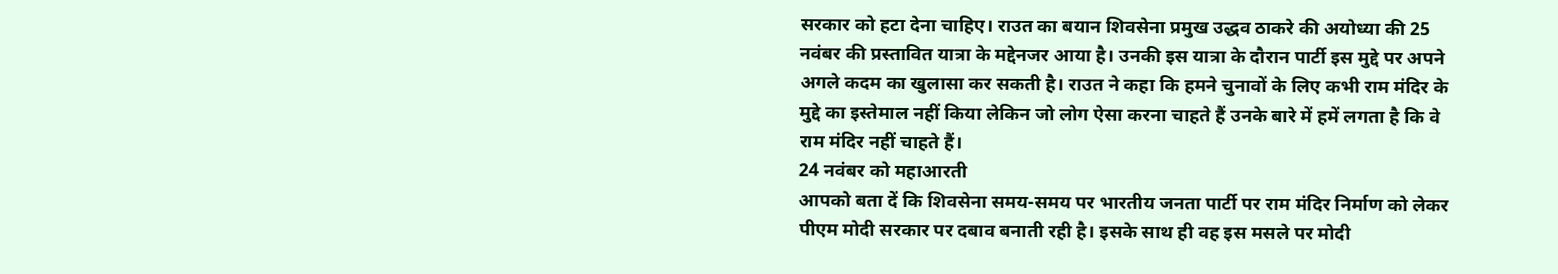सरकार को हटा देना चाहिए। राउत का बयान शिवसेना प्रमुख उद्धव ठाकरे की अयोध्या की 25 नवंबर की प्रस्तावित यात्रा के मद्देनजर आया है। उनकी इस यात्रा के दौरान पार्टी इस मुद्दे पर अपने अगले कदम का खुलासा कर सकती है। राउत ने कहा कि हमने चुनावों के लिए कभी राम मंदिर के मुद्दे का इस्तेमाल नहीं किया लेकिन जो लोग ऐसा करना चाहते हैं उनके बारे में हमें लगता है कि वे राम मंदिर नहीं चाहते हैं।
24 नवंबर को महाआरती
आपको बता दें कि शिवसेना समय-समय पर भारतीय जनता पार्टी पर राम मंदिर निर्माण को लेकर पीएम मोदी सरकार पर दबाव बनाती रही है। इसके साथ ही वह इस मसले पर मोदी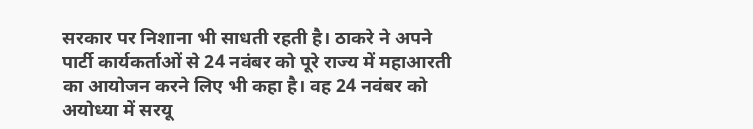सरकार पर निशाना भी साधती रहती है। ठाकरे ने अपने पार्टी कार्यकर्ताओं से 24 नवंबर को पूरे राज्य में महाआरती का आयोजन करने लिए भी कहा है। वह 24 नवंबर को अयोध्या में सरयू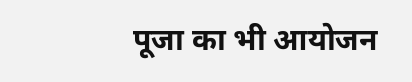पूजा का भी आयोजन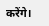करेंगे।